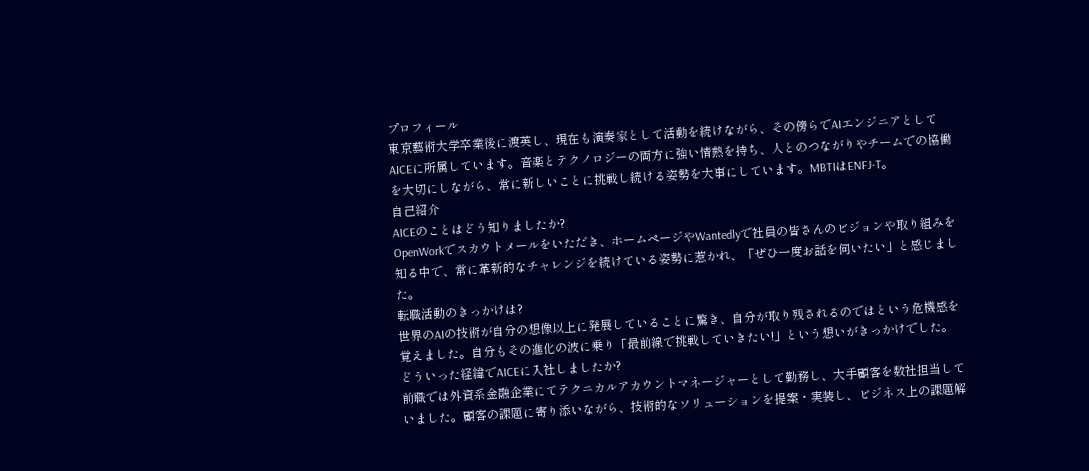プロフィール
東京藝術大学卒業後に渡英し、現在も演奏家として活動を続けながら、その傍らでAIエンジニアとしてAICEに所属しています。音楽とテクノロジーの両方に強い情熱を持ち、人とのつながりやチームでの協働を大切にしながら、常に新しいことに挑戦し続ける姿勢を大事にしています。MBTIはENFJ-T。
自己紹介
AICEのことはどう知りましたか?
OpenWorkでスカウトメールをいただき、ホームページやWantedlyで社員の皆さんのビジョンや取り組みを知る中で、常に革新的なチャレンジを続けている姿勢に惹かれ、「ぜひ一度お話を伺いたい」と感じました。
転職活動のきっかけは?
世界のAIの技術が自分の想像以上に発展していることに驚き、自分が取り残されるのではという危機感を覚えました。自分もその進化の波に乗り「最前線で挑戦していきたい!」という想いがきっかけでした。
どういった経緯でAICEに入社しましたか?
前職では外資系金融企業にてテクニカルアカウントマネージャーとして勤務し、大手顧客を数社担当していました。顧客の課題に寄り添いながら、技術的なソリューションを提案・実装し、ビジネス上の課題解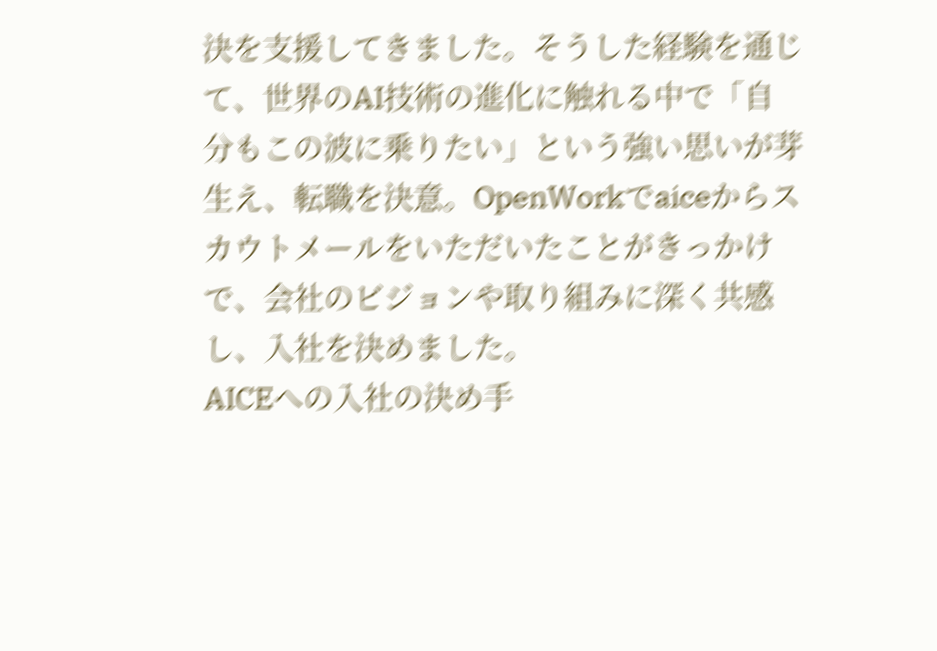決を支援してきました。そうした経験を通じて、世界のAI技術の進化に触れる中で「自分もこの波に乗りたい」という強い思いが芽生え、転職を決意。OpenWorkでaiceからスカウトメールをいただいたことがきっかけで、会社のビジョンや取り組みに深く共感し、入社を決めました。
AICEへの入社の決め手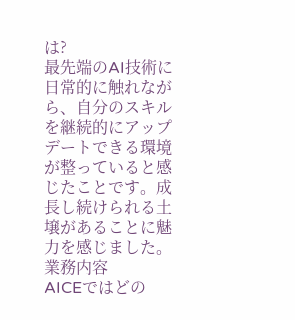は?
最先端のAI技術に日常的に触れながら、自分のスキルを継続的にアップデートできる環境が整っていると感じたことです。成長し続けられる土壌があることに魅力を感じました。
業務内容
AICEではどの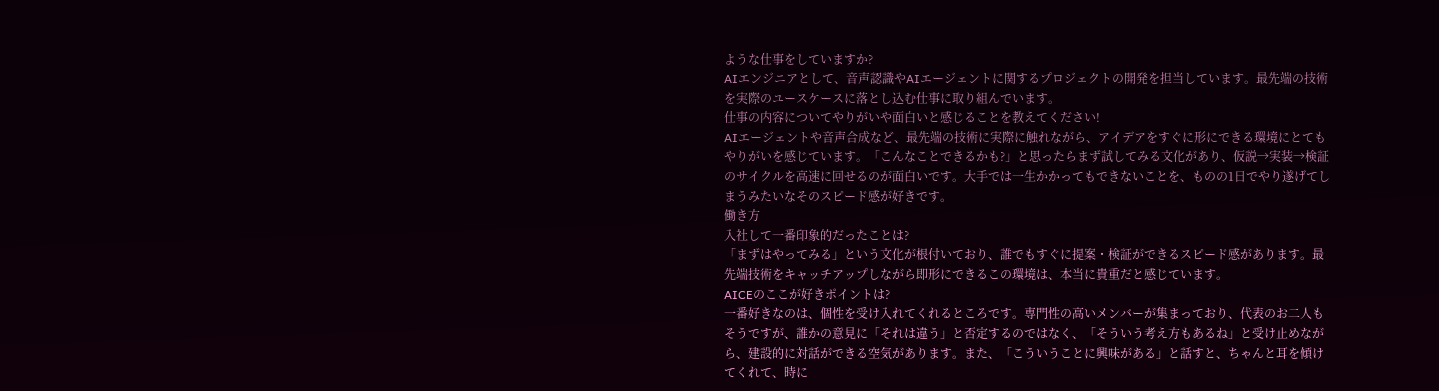ような仕事をしていますか?
AIエンジニアとして、音声認識やAIエージェントに関するプロジェクトの開発を担当しています。最先端の技術を実際のユースケースに落とし込む仕事に取り組んでいます。
仕事の内容についてやりがいや面白いと感じることを教えてください!
AIエージェントや音声合成など、最先端の技術に実際に触れながら、アイデアをすぐに形にできる環境にとてもやりがいを感じています。「こんなことできるかも?」と思ったらまず試してみる文化があり、仮説→実装→検証のサイクルを高速に回せるのが面白いです。大手では一生かかってもできないことを、ものの1日でやり遂げてしまうみたいなそのスピード感が好きです。
働き方
入社して一番印象的だったことは?
「まずはやってみる」という文化が根付いており、誰でもすぐに提案・検証ができるスピード感があります。最先端技術をキャッチアップしながら即形にできるこの環境は、本当に貴重だと感じています。
AICEのここが好きポイントは?
一番好きなのは、個性を受け入れてくれるところです。専門性の高いメンバーが集まっており、代表のお二人もそうですが、誰かの意見に「それは違う」と否定するのではなく、「そういう考え方もあるね」と受け止めながら、建設的に対話ができる空気があります。また、「こういうことに興味がある」と話すと、ちゃんと耳を傾けてくれて、時に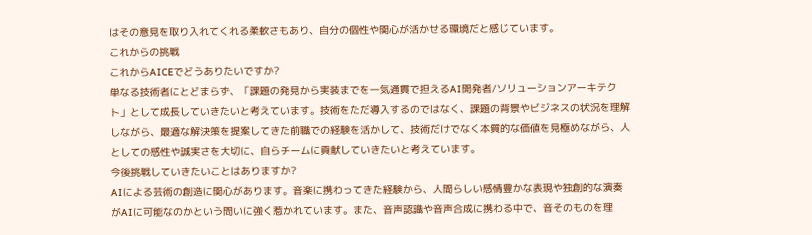はその意見を取り入れてくれる柔軟さもあり、自分の個性や関心が活かせる環境だと感じています。
これからの挑戦
これからAICEでどうありたいですか?
単なる技術者にとどまらず、「課題の発見から実装までを一気通貫で担えるAI開発者/ソリューションアーキテクト」として成長していきたいと考えています。技術をただ導入するのではなく、課題の背景やビジネスの状況を理解しながら、最適な解決策を提案してきた前職での経験を活かして、技術だけでなく本質的な価値を見極めながら、人としての感性や誠実さを大切に、自らチームに貢献していきたいと考えています。
今後挑戦していきたいことはありますか?
AIによる芸術の創造に関心があります。音楽に携わってきた経験から、人間らしい感情豊かな表現や独創的な演奏がAIに可能なのかという問いに強く惹かれています。また、音声認識や音声合成に携わる中で、音そのものを理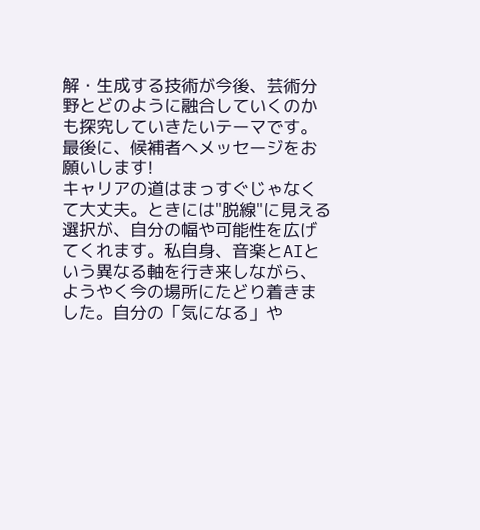解・生成する技術が今後、芸術分野とどのように融合していくのかも探究していきたいテーマです。
最後に、候補者へメッセージをお願いします!
キャリアの道はまっすぐじゃなくて大丈夫。ときには"脱線"に見える選択が、自分の幅や可能性を広げてくれます。私自身、音楽とAIという異なる軸を行き来しながら、ようやく今の場所にたどり着きました。自分の「気になる」や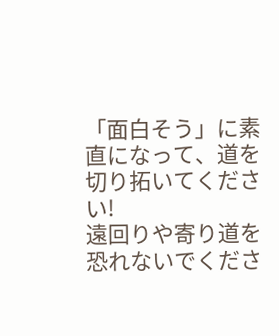「面白そう」に素直になって、道を切り拓いてください!
遠回りや寄り道を恐れないでくださ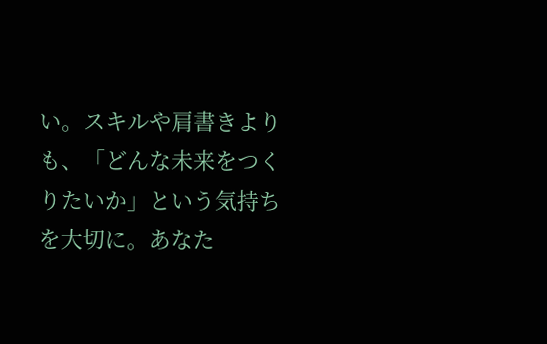い。スキルや肩書きよりも、「どんな未来をつくりたいか」という気持ちを大切に。あなた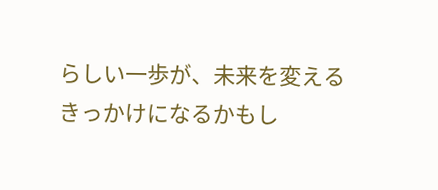らしい一歩が、未来を変えるきっかけになるかもし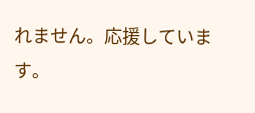れません。応援しています。